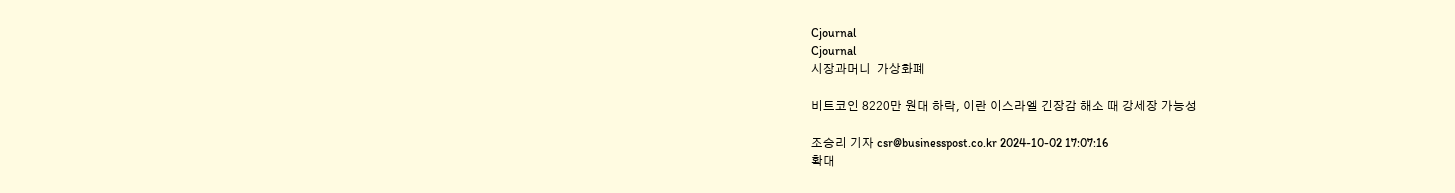Cjournal
Cjournal
시장과머니  가상화폐

비트코인 8220만 원대 하락, 이란 이스라엘 긴장감 해소 때 강세장 가능성

조승리 기자 csr@businesspost.co.kr 2024-10-02 17:07:16
확대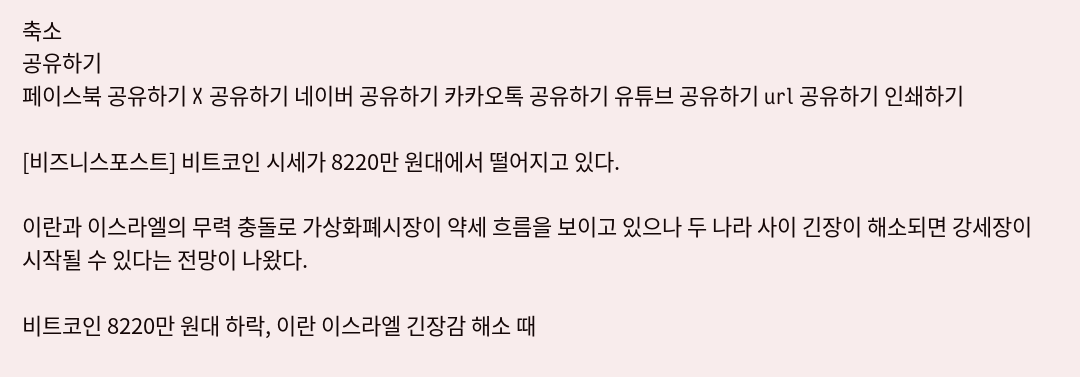축소
공유하기
페이스북 공유하기 X 공유하기 네이버 공유하기 카카오톡 공유하기 유튜브 공유하기 url 공유하기 인쇄하기

[비즈니스포스트] 비트코인 시세가 8220만 원대에서 떨어지고 있다.

이란과 이스라엘의 무력 충돌로 가상화폐시장이 약세 흐름을 보이고 있으나 두 나라 사이 긴장이 해소되면 강세장이 시작될 수 있다는 전망이 나왔다.

비트코인 8220만 원대 하락, 이란 이스라엘 긴장감 해소 때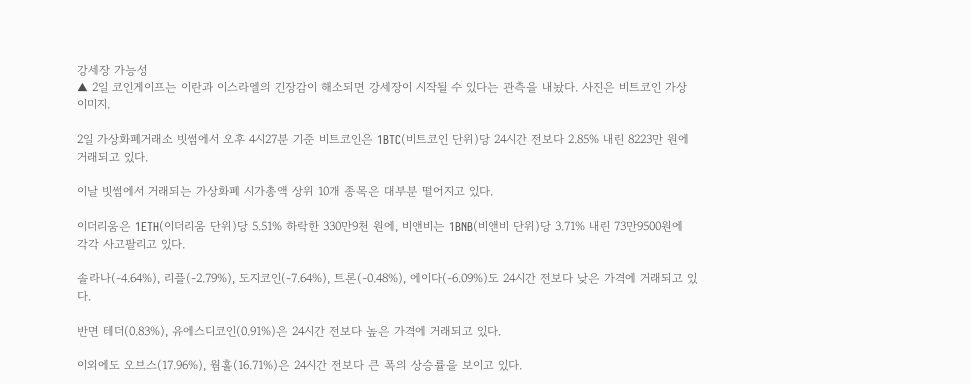강세장 가능성
▲ 2일 코인게이프는 이란과 이스라엘의 긴장감이 해소되면 강세장이 시작될 수 있다는 관측을 내놨다. 사진은 비트코인 가상 이미지.

2일 가상화폐거래소 빗썸에서 오후 4시27분 기준 비트코인은 1BTC(비트코인 단위)당 24시간 전보다 2.85% 내린 8223만 원에 거래되고 있다.

이날 빗썸에서 거래되는 가상화폐 시가총액 상위 10개 종목은 대부분 떨어지고 있다.

이더리움은 1ETH(이더리움 단위)당 5.51% 하락한 330만9천 원에, 비앤비는 1BNB(비앤비 단위)당 3.71% 내린 73만9500원에 각각 사고팔리고 있다.

솔라나(-4.64%), 리플(-2.79%), 도지코인(-7.64%), 트론(-0.48%), 에이다(-6.09%)도 24시간 전보다 낮은 가격에 거래되고 있다.

반면 테더(0.83%), 유에스디코인(0.91%)은 24시간 전보다 높은 가격에 거래되고 있다.

이외에도 오브스(17.96%), 웜홀(16.71%)은 24시간 전보다 큰 폭의 상승률을 보이고 있다.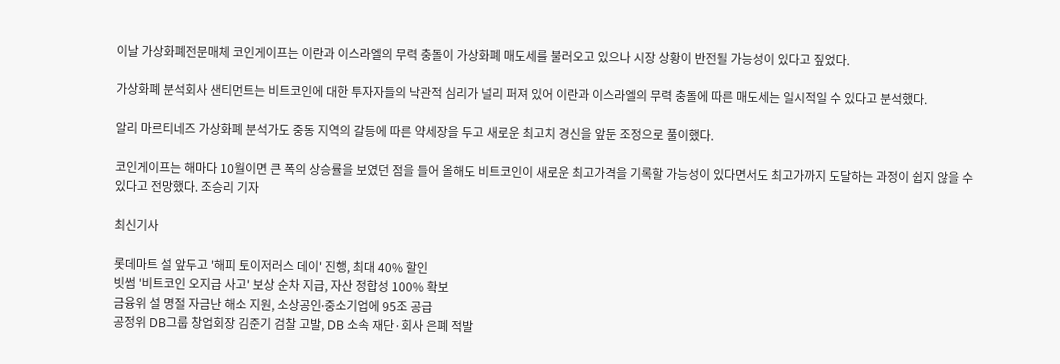이날 가상화폐전문매체 코인게이프는 이란과 이스라엘의 무력 충돌이 가상화폐 매도세를 불러오고 있으나 시장 상황이 반전될 가능성이 있다고 짚었다.

가상화폐 분석회사 샌티먼트는 비트코인에 대한 투자자들의 낙관적 심리가 널리 퍼져 있어 이란과 이스라엘의 무력 충돌에 따른 매도세는 일시적일 수 있다고 분석했다.

알리 마르티네즈 가상화폐 분석가도 중동 지역의 갈등에 따른 약세장을 두고 새로운 최고치 경신을 앞둔 조정으로 풀이했다.

코인게이프는 해마다 10월이면 큰 폭의 상승률을 보였던 점을 들어 올해도 비트코인이 새로운 최고가격을 기록할 가능성이 있다면서도 최고가까지 도달하는 과정이 쉽지 않을 수 있다고 전망했다. 조승리 기자

최신기사

롯데마트 설 앞두고 '해피 토이저러스 데이' 진행, 최대 40% 할인
빗썸 '비트코인 오지급 사고' 보상 순차 지급, 자산 정합성 100% 확보
금융위 설 명절 자금난 해소 지원, 소상공인ᐧ중소기업에 95조 공급
공정위 DB그룹 창업회장 김준기 검찰 고발, DB 소속 재단·회사 은폐 적발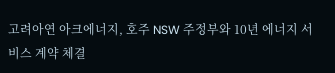고려아연 아크에너지, 호주 NSW 주정부와 10년 에너지 서비스 계약 체결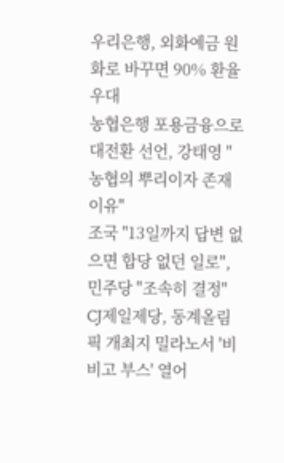우리은행, 외화예금 원화로 바꾸면 90% 환율 우대
농협은행 포용금융으로 대전환 선언, 강태영 "농협의 뿌리이자 존재 이유"
조국 "13일까지 답변 없으면 합당 없던 일로", 민주당 "조속히 결정"
CJ제일제당, 동계올림픽 개최지 밀라노서 '비비고 부스' 열어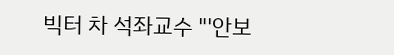빅터 차 석좌교수 "'안보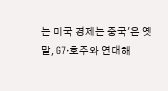는 미국 경제는 중국'은 옛말, G7·호주와 연대해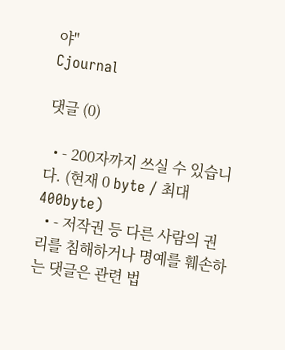야"
Cjournal

댓글 (0)

  • - 200자까지 쓰실 수 있습니다. (현재 0 byte / 최대 400byte)
  • - 저작권 등 다른 사람의 권리를 침해하거나 명예를 훼손하는 댓글은 관련 법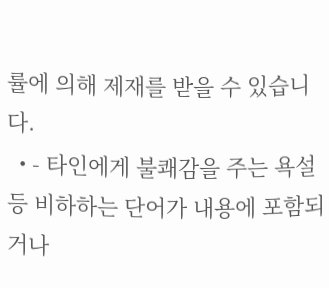률에 의해 제재를 받을 수 있습니다.
  • - 타인에게 불쾌감을 주는 욕설 등 비하하는 단어가 내용에 포함되거나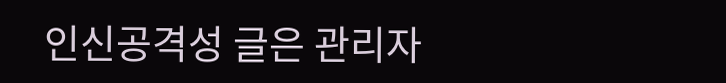인신공격성 글은 관리자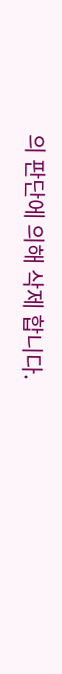의 판단에 의해 삭제 합니다.